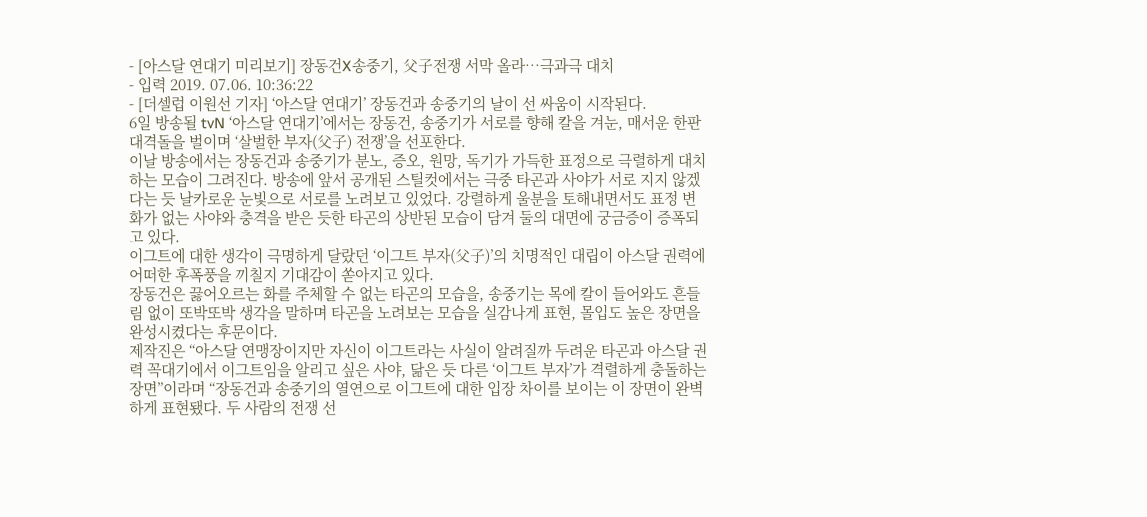- [아스달 연대기 미리보기] 장동건X송중기, 父子전쟁 서막 올라…극과극 대치
- 입력 2019. 07.06. 10:36:22
- [더셀럽 이원선 기자] ‘아스달 연대기’ 장동건과 송중기의 날이 선 싸움이 시작된다.
6일 방송될 tvN ‘아스달 연대기’에서는 장동건, 송중기가 서로를 향해 칼을 겨눈, 매서운 한판 대격돌을 벌이며 ‘살벌한 부자(父子) 전쟁’을 선포한다.
이날 방송에서는 장동건과 송중기가 분노, 증오, 원망, 독기가 가득한 표정으로 극렬하게 대치하는 모습이 그려진다. 방송에 앞서 공개된 스틸컷에서는 극중 타곤과 사야가 서로 지지 않겠다는 듯 날카로운 눈빛으로 서로를 노려보고 있었다. 강렬하게 울분을 토해내면서도 표정 변화가 없는 사야와 충격을 받은 듯한 타곤의 상반된 모습이 담겨 둘의 대면에 궁금증이 증폭되고 있다.
이그트에 대한 생각이 극명하게 달랐던 ‘이그트 부자(父子)’의 치명적인 대립이 아스달 권력에 어떠한 후폭풍을 끼칠지 기대감이 쏟아지고 있다.
장동건은 끓어오르는 화를 주체할 수 없는 타곤의 모습을, 송중기는 목에 칼이 들어와도 흔들림 없이 또박또박 생각을 말하며 타곤을 노려보는 모습을 실감나게 표현, 몰입도 높은 장면을 완성시켰다는 후문이다.
제작진은 “아스달 연맹장이지만 자신이 이그트라는 사실이 알려질까 두려운 타곤과 아스달 권력 꼭대기에서 이그트임을 알리고 싶은 사야, 닮은 듯 다른 ‘이그트 부자’가 격렬하게 충돌하는 장면”이라며 “장동건과 송중기의 열연으로 이그트에 대한 입장 차이를 보이는 이 장면이 완벽하게 표현됐다. 두 사람의 전쟁 선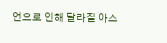언으로 인해 달라질 아스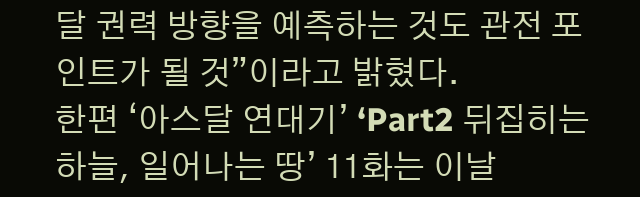달 권력 방향을 예측하는 것도 관전 포인트가 될 것”이라고 밝혔다.
한편 ‘아스달 연대기’ ‘Part2 뒤집히는 하늘, 일어나는 땅’ 11화는 이날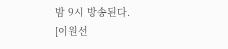밤 9시 방송된다.
[이원선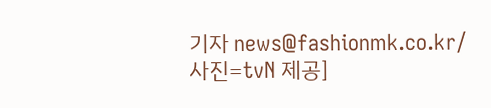기자 news@fashionmk.co.kr/ 사진=tvN 제공]